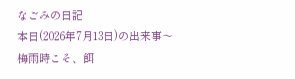なごみの日記
本日(2026年7月13日)の出来事〜梅雨時こそ、餌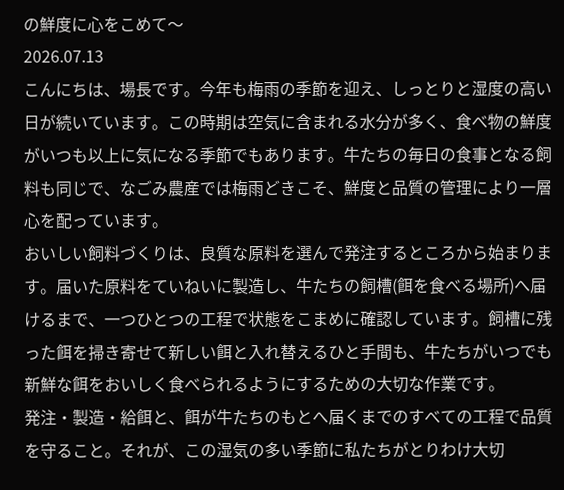の鮮度に心をこめて〜
2026.07.13
こんにちは、場長です。今年も梅雨の季節を迎え、しっとりと湿度の高い日が続いています。この時期は空気に含まれる水分が多く、食べ物の鮮度がいつも以上に気になる季節でもあります。牛たちの毎日の食事となる飼料も同じで、なごみ農産では梅雨どきこそ、鮮度と品質の管理により一層心を配っています。
おいしい飼料づくりは、良質な原料を選んで発注するところから始まります。届いた原料をていねいに製造し、牛たちの飼槽(餌を食べる場所)へ届けるまで、一つひとつの工程で状態をこまめに確認しています。飼槽に残った餌を掃き寄せて新しい餌と入れ替えるひと手間も、牛たちがいつでも新鮮な餌をおいしく食べられるようにするための大切な作業です。
発注・製造・給餌と、餌が牛たちのもとへ届くまでのすべての工程で品質を守ること。それが、この湿気の多い季節に私たちがとりわけ大切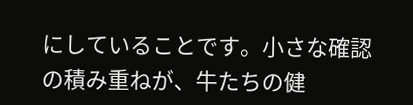にしていることです。小さな確認の積み重ねが、牛たちの健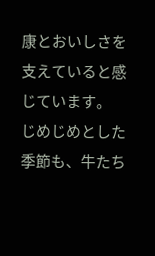康とおいしさを支えていると感じています。
じめじめとした季節も、牛たち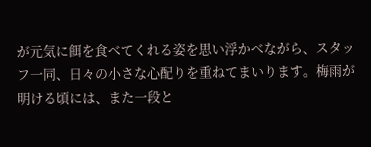が元気に餌を食べてくれる姿を思い浮かべながら、スタッフ一同、日々の小さな心配りを重ねてまいります。梅雨が明ける頃には、また一段と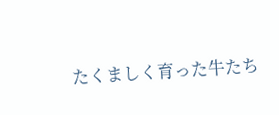たくましく育った牛たち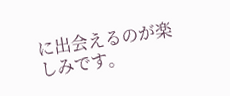に出会えるのが楽しみです。